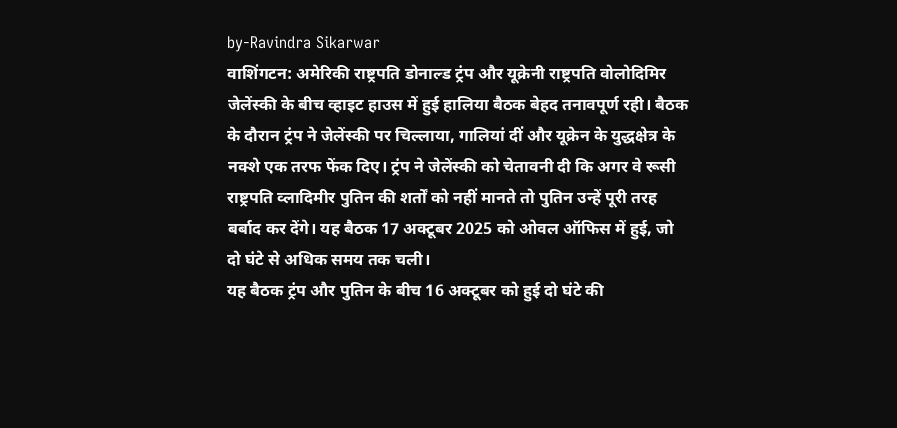by-Ravindra Sikarwar
वाशिंगटन: अमेरिकी राष्ट्रपति डोनाल्ड ट्रंप और यूक्रेनी राष्ट्रपति वोलोदिमिर जेलेंस्की के बीच व्हाइट हाउस में हुई हालिया बैठक बेहद तनावपूर्ण रही। बैठक के दौरान ट्रंप ने जेलेंस्की पर चिल्लाया, गालियां दीं और यूक्रेन के युद्धक्षेत्र के नक्शे एक तरफ फेंक दिए। ट्रंप ने जेलेंस्की को चेतावनी दी कि अगर वे रूसी राष्ट्रपति व्लादिमीर पुतिन की शर्तों को नहीं मानते तो पुतिन उन्हें पूरी तरह बर्बाद कर देंगे। यह बैठक 17 अक्टूबर 2025 को ओवल ऑफिस में हुई, जो दो घंटे से अधिक समय तक चली।
यह बैठक ट्रंप और पुतिन के बीच 16 अक्टूबर को हुई दो घंटे की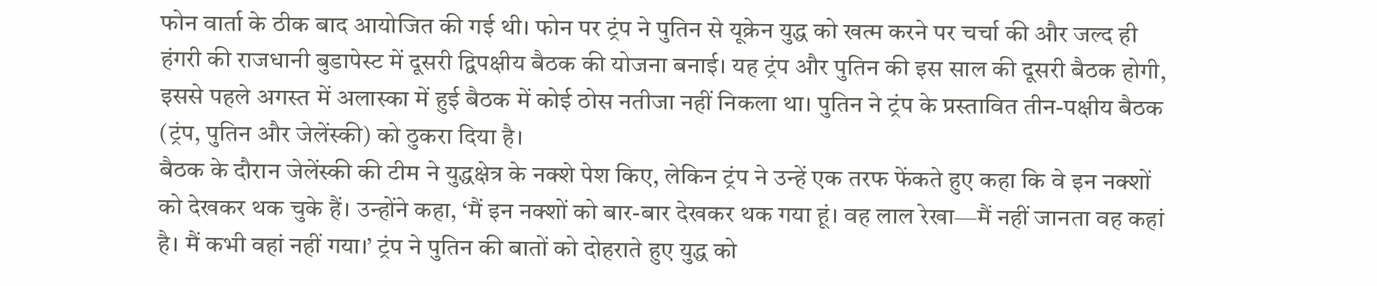फोन वार्ता के ठीक बाद आयोजित की गई थी। फोन पर ट्रंप ने पुतिन से यूक्रेन युद्ध को खत्म करने पर चर्चा की और जल्द ही हंगरी की राजधानी बुडापेस्ट में दूसरी द्विपक्षीय बैठक की योजना बनाई। यह ट्रंप और पुतिन की इस साल की दूसरी बैठक होगी, इससे पहले अगस्त में अलास्का में हुई बैठक में कोई ठोस नतीजा नहीं निकला था। पुतिन ने ट्रंप के प्रस्तावित तीन-पक्षीय बैठक (ट्रंप, पुतिन और जेलेंस्की) को ठुकरा दिया है।
बैठक के दौरान जेलेंस्की की टीम ने युद्धक्षेत्र के नक्शे पेश किए, लेकिन ट्रंप ने उन्हें एक तरफ फेंकते हुए कहा कि वे इन नक्शों को देखकर थक चुके हैं। उन्होंने कहा, ‘मैं इन नक्शों को बार-बार देखकर थक गया हूं। वह लाल रेखा—मैं नहीं जानता वह कहां है। मैं कभी वहां नहीं गया।’ ट्रंप ने पुतिन की बातों को दोहराते हुए युद्ध को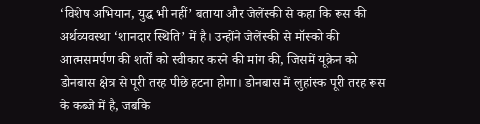‘विशेष अभियान, युद्ध भी नहीं’ बताया और जेलेंस्की से कहा कि रूस की अर्थव्यवस्था ‘शानदार स्थिति’ में है। उन्होंने जेलेंस्की से मॉस्को की आत्मसमर्पण की शर्तों को स्वीकार करने की मांग की, जिसमें यूक्रेन को डोनबास क्षेत्र से पूरी तरह पीछे हटना होगा। डोनबास में लुहांस्क पूरी तरह रूस के कब्जे में है, जबकि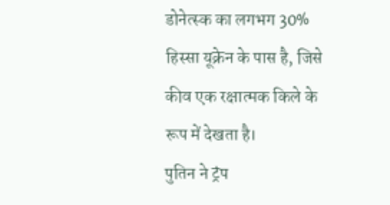डोनेत्स्क का लगभग 30% हिस्सा यूक्रेन के पास है, जिसे कीव एक रक्षात्मक किले के रूप में देखता है।
पुतिन ने ट्रंप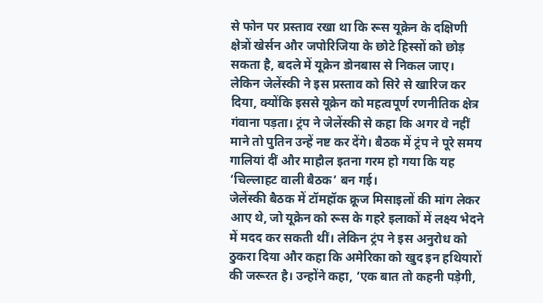से फोन पर प्रस्ताव रखा था कि रूस यूक्रेन के दक्षिणी क्षेत्रों खेर्सन और जपोरिजिया के छोटे हिस्सों को छोड़ सकता है, बदले में यूक्रेन डोनबास से निकल जाए। लेकिन जेलेंस्की ने इस प्रस्ताव को सिरे से खारिज कर दिया, क्योंकि इससे यूक्रेन को महत्वपूर्ण रणनीतिक क्षेत्र गंवाना पड़ता। ट्रंप ने जेलेंस्की से कहा कि अगर वे नहीं माने तो पुतिन उन्हें नष्ट कर देंगे। बैठक में ट्रंप ने पूरे समय गालियां दीं और माहौल इतना गरम हो गया कि यह ‘चिल्लाहट वाली बैठक’ बन गई।
जेलेंस्की बैठक में टॉमहॉक क्रूज मिसाइलों की मांग लेकर आए थे, जो यूक्रेन को रूस के गहरे इलाकों में लक्ष्य भेदने में मदद कर सकती थीं। लेकिन ट्रंप ने इस अनुरोध को ठुकरा दिया और कहा कि अमेरिका को खुद इन हथियारों की जरूरत है। उन्होंने कहा, ‘एक बात तो कहनी पड़ेगी,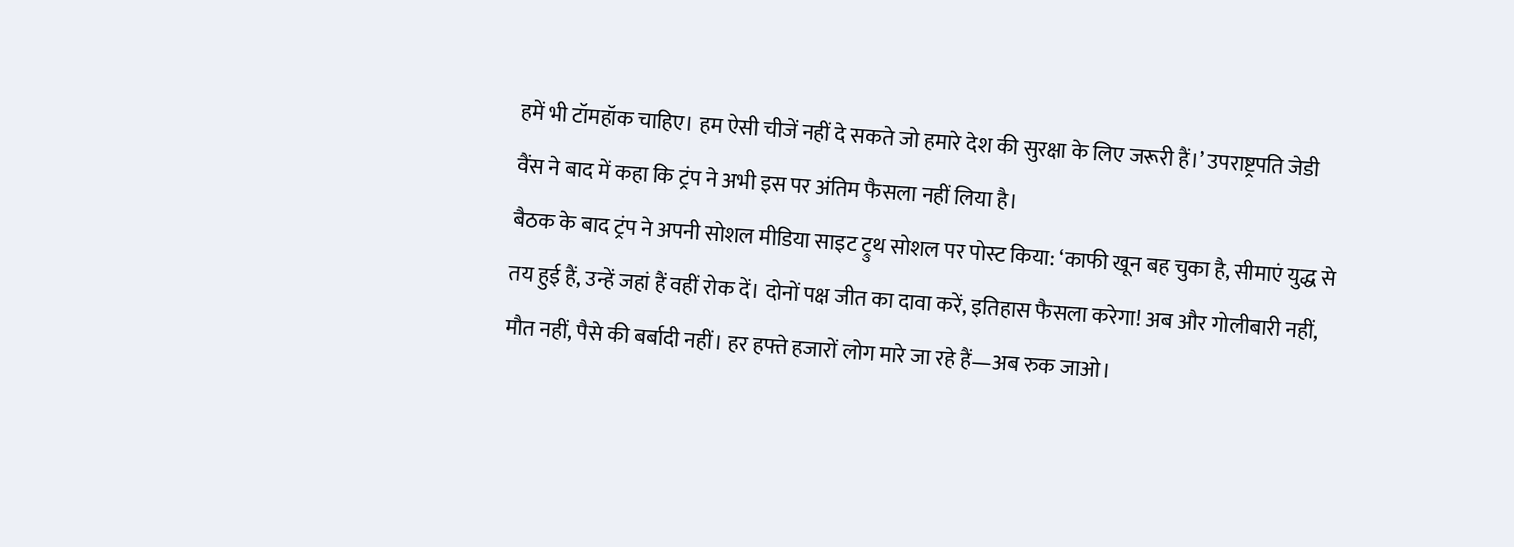हमें भी टॉमहॉक चाहिए। हम ऐसी चीजें नहीं दे सकते जो हमारे देश की सुरक्षा के लिए जरूरी हैं।’ उपराष्ट्रपति जेडी वैंस ने बाद में कहा कि ट्रंप ने अभी इस पर अंतिम फैसला नहीं लिया है।
बैठक के बाद ट्रंप ने अपनी सोशल मीडिया साइट ट्रुथ सोशल पर पोस्ट किया: ‘काफी खून बह चुका है, सीमाएं युद्ध से तय हुई हैं, उन्हें जहां हैं वहीं रोक दें। दोनों पक्ष जीत का दावा करें, इतिहास फैसला करेगा! अब और गोलीबारी नहीं, मौत नहीं, पैसे की बर्बादी नहीं। हर हफ्ते हजारों लोग मारे जा रहे हैं—अब रुक जाओ।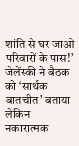शांति से घर जाओ परिवारों के पास!’ जेलेंस्की ने बैठक को ‘सार्थक बातचीत’ बताया लेकिन नकारात्मक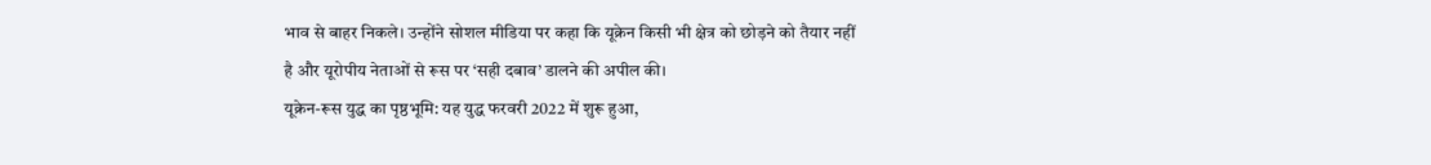भाव से बाहर निकले। उन्होंने सोशल मीडिया पर कहा कि यूक्रेन किसी भी क्षेत्र को छोड़ने को तैयार नहीं है और यूरोपीय नेताओं से रूस पर ‘सही दबाव’ डालने की अपील की।
यूक्रेन-रूस युद्ध का पृष्ठभूमि: यह युद्ध फरवरी 2022 में शुरू हुआ,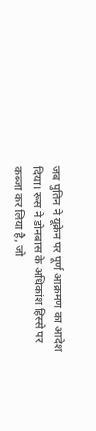जब पुतिन ने यूक्रेन पर पूर्ण आक्रमण का आदेश दिया। रूस ने डोनबास के अधिकांश हिस्से पर कब्जा कर लिया है, जो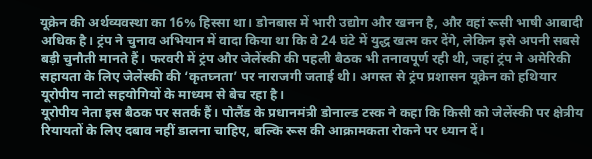यूक्रेन की अर्थव्यवस्था का 16% हिस्सा था। डोनबास में भारी उद्योग और खनन है, और वहां रूसी भाषी आबादी अधिक है। ट्रंप ने चुनाव अभियान में वादा किया था कि वे 24 घंटे में युद्ध खत्म कर देंगे, लेकिन इसे अपनी सबसे बड़ी चुनौती मानते हैं। फरवरी में ट्रंप और जेलेंस्की की पहली बैठक भी तनावपूर्ण रही थी, जहां ट्रंप ने अमेरिकी सहायता के लिए जेलेंस्की की ‘कृतघ्नता’ पर नाराजगी जताई थी। अगस्त से ट्रंप प्रशासन यूक्रेन को हथियार यूरोपीय नाटो सहयोगियों के माध्यम से बेच रहा है।
यूरोपीय नेता इस बैठक पर सतर्क हैं। पोलैंड के प्रधानमंत्री डोनाल्ड टस्क ने कहा कि किसी को जेलेंस्की पर क्षेत्रीय रियायतों के लिए दबाव नहीं डालना चाहिए, बल्कि रूस की आक्रामकता रोकने पर ध्यान दें।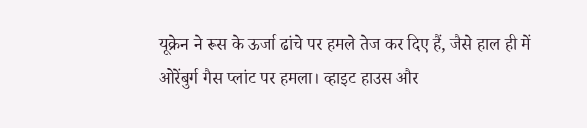यूक्रेन ने रूस के ऊर्जा ढांचे पर हमले तेज कर दिए हैं, जैसे हाल ही में ओरेंबुर्ग गैस प्लांट पर हमला। व्हाइट हाउस और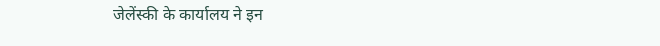जेलेंस्की के कार्यालय ने इन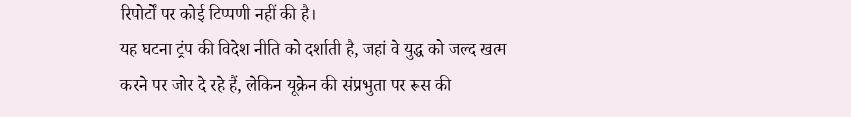रिपोर्टों पर कोई टिप्पणी नहीं की है।
यह घटना ट्रंप की विदेश नीति को दर्शाती है, जहां वे युद्ध को जल्द खत्म करने पर जोर दे रहे हैं, लेकिन यूक्रेन की संप्रभुता पर रूस की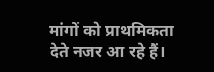मांगों को प्राथमिकता देते नजर आ रहे हैं।